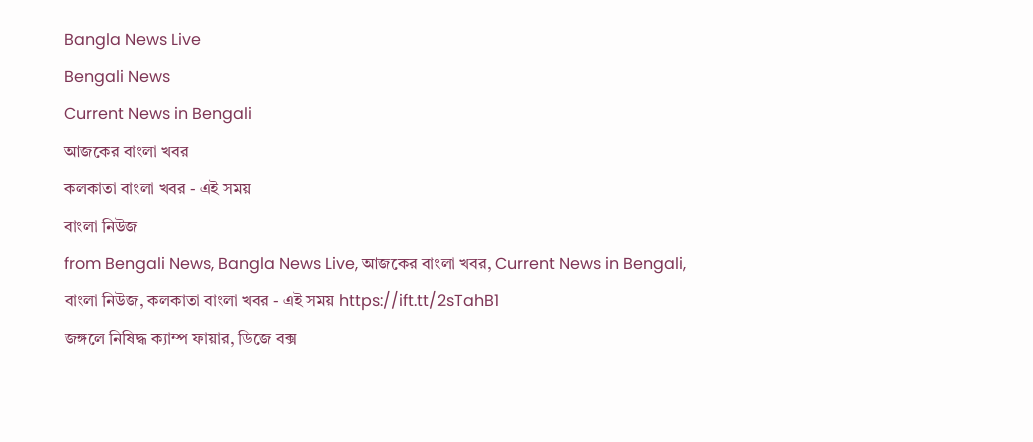Bangla News Live
Bengali News
Current News in Bengali
আজকের বাংলা খবর
কলকাতা বাংলা খবর - এই সময়
বাংলা নিউজ
from Bengali News, Bangla News Live, আজকের বাংলা খবর, Current News in Bengali, বাংলা নিউজ, কলকাতা বাংলা খবর - এই সময় https://ift.tt/2sTahB1
জঙ্গলে নিষিদ্ধ ক্যাম্প ফায়ার, ডিজে বক্স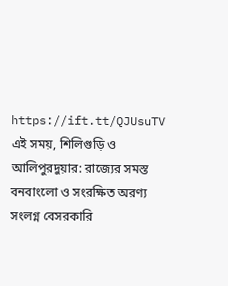https://ift.tt/QJUsuTV
এই সময়, শিলিগুড়ি ও আলিপুরদুয়ার: রাজ্যের সমস্ত বনবাংলো ও সংরক্ষিত অরণ্য সংলগ্ন বেসরকারি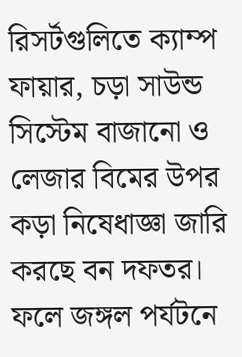রিসর্টগুলিতে ক্যাম্প ফায়ার, চড়া সাউন্ড সিস্টেম বাজানো ও লেজার বিমের উপর কড়া নিষেধাজ্ঞা জারি করছে বন দফতর। ফলে জঙ্গল পর্যটনে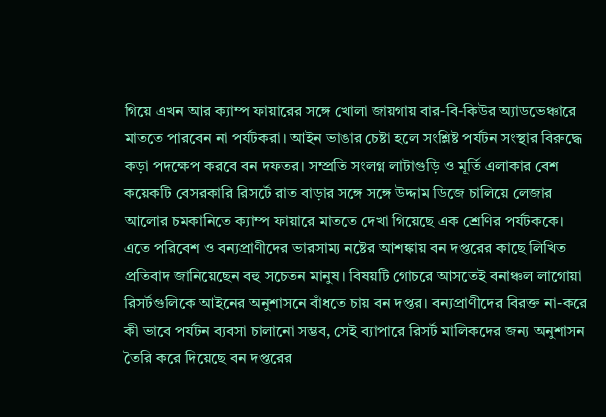গিয়ে এখন আর ক্যাম্প ফায়ারের সঙ্গে খোলা জায়গায় বার-বি-কিউর অ্যাডভেঞ্চারে মাততে পারবেন না পর্যটকরা। আইন ভাঙার চেষ্টা হলে সংশ্লিষ্ট পর্যটন সংস্থার বিরুদ্ধে কড়া পদক্ষেপ করবে বন দফতর। সম্প্রতি সংলগ্ন লাটাগুড়ি ও মূর্তি এলাকার বেশ কয়েকটি বেসরকারি রিসর্টে রাত বাড়ার সঙ্গে সঙ্গে উদ্দাম ডিজে চালিয়ে লেজার আলোর চমকানিতে ক্যাম্প ফায়ারে মাততে দেখা গিয়েছে এক শ্রেণির পর্যটককে। এতে পরিবেশ ও বন্যপ্রাণীদের ভারসাম্য নষ্টের আশঙ্কায় বন দপ্তরের কাছে লিখিত প্রতিবাদ জানিয়েছেন বহু সচেতন মানুষ। বিষয়টি গোচরে আসতেই বনাঞ্চল লাগোয়া রিসর্টগুলিকে আইনের অনুশাসনে বাঁধতে চায় বন দপ্তর। বন্যপ্রাণীদের বিরক্ত না-করে কী ভাবে পর্যটন ব্যবসা চালানো সম্ভব, সেই ব্যাপারে রিসর্ট মালিকদের জন্য অনুশাসন তৈরি করে দিয়েছে বন দপ্তরের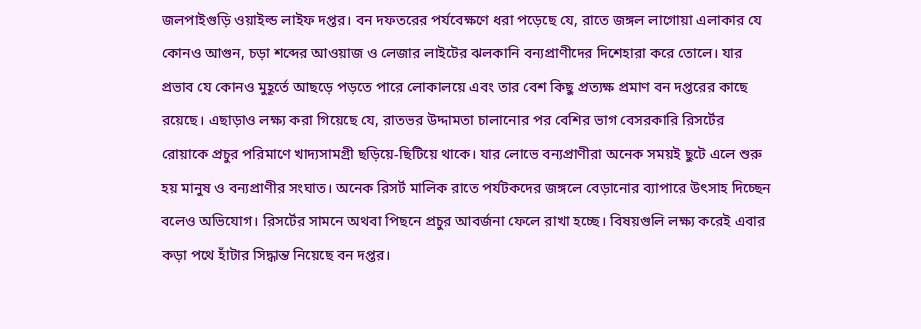জলপাইগুড়ি ওয়াইল্ড লাইফ দপ্তর। বন দফতরের পর্যবেক্ষণে ধরা পড়েছে যে, রাতে জঙ্গল লাগোয়া এলাকার যে কোনও আগুন, চড়া শব্দের আওয়াজ ও লেজার লাইটের ঝলকানি বন্যপ্রাণীদের দিশেহারা করে তোলে। যার প্রভাব যে কোনও মুহূর্তে আছড়ে পড়তে পারে লোকালয়ে এবং তার বেশ কিছু প্রত্যক্ষ প্রমাণ বন দপ্তরের কাছে রয়েছে। এছাড়াও লক্ষ্য করা গিয়েছে যে, রাতভর উদ্দামতা চালানোর পর বেশির ভাগ বেসরকারি রিসর্টের রোয়াকে প্রচুর পরিমাণে খাদ্যসামগ্রী ছড়িয়ে-ছিটিয়ে থাকে। যার লোভে বন্যপ্রাণীরা অনেক সময়ই ছুটে এলে শুরু হয় মানুষ ও বন্যপ্রাণীর সংঘাত। অনেক রিসর্ট মালিক রাতে পর্যটকদের জঙ্গলে বেড়ানোর ব্যাপারে উৎসাহ দিচ্ছেন বলেও অভিযোগ। রিসর্টের সামনে অথবা পিছনে প্রচুর আবর্জনা ফেলে রাখা হচ্ছে। বিষয়গুলি লক্ষ্য করেই এবার কড়া পথে হাঁটার সিদ্ধান্ত নিয়েছে বন দপ্তর।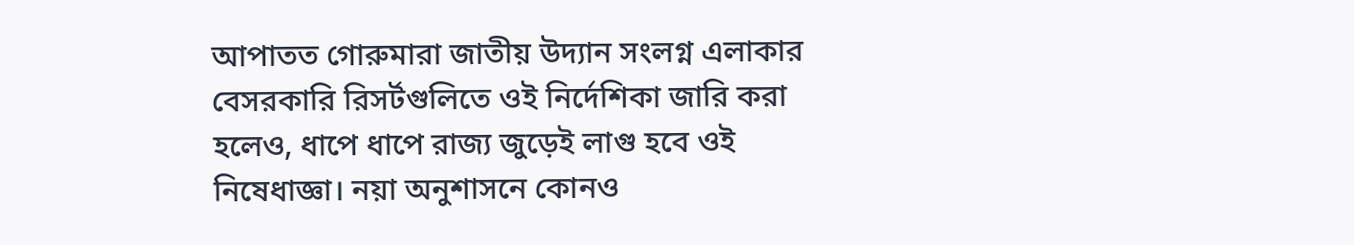আপাতত গোরুমারা জাতীয় উদ্যান সংলগ্ন এলাকার বেসরকারি রিসর্টগুলিতে ওই নির্দেশিকা জারি করা হলেও, ধাপে ধাপে রাজ্য জুড়েই লাগু হবে ওই নিষেধাজ্ঞা। নয়া অনুশাসনে কোনও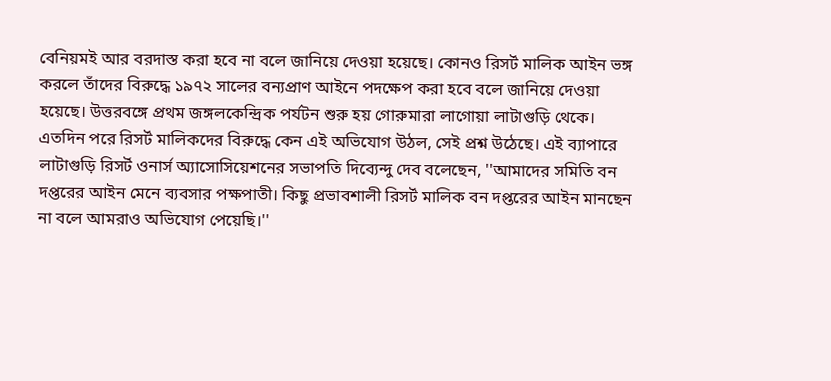বেনিয়মই আর বরদাস্ত করা হবে না বলে জানিয়ে দেওয়া হয়েছে। কোনও রিসর্ট মালিক আইন ভঙ্গ করলে তাঁদের বিরুদ্ধে ১৯৭২ সালের বন্যপ্রাণ আইনে পদক্ষেপ করা হবে বলে জানিয়ে দেওয়া হয়েছে। উত্তরবঙ্গে প্রথম জঙ্গলকেন্দ্রিক পর্যটন শুরু হয় গোরুমারা লাগোয়া লাটাগুড়ি থেকে। এতদিন পরে রিসর্ট মালিকদের বিরুদ্ধে কেন এই অভিযোগ উঠল, সেই প্রশ্ন উঠেছে। এই ব্যাপারে লাটাগুড়ি রিসর্ট ওনার্স অ্যাসোসিয়েশনের সভাপতি দিব্যেন্দু দেব বলেছেন, ''আমাদের সমিতি বন দপ্তরের আইন মেনে ব্যবসার পক্ষপাতী। কিছু প্রভাবশালী রিসর্ট মালিক বন দপ্তরের আইন মানছেন না বলে আমরাও অভিযোগ পেয়েছি।''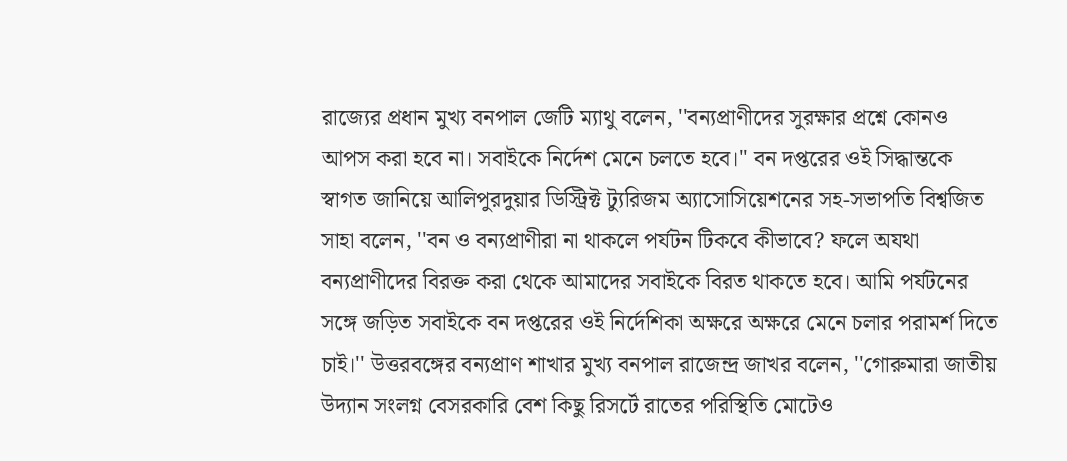রাজ্যের প্রধান মুখ্য বনপাল জেটি ম্যাথু বলেন, ''বন্যপ্রাণীদের সুরক্ষার প্রশ্নে কোনও আপস করা হবে না। সবাইকে নির্দেশ মেনে চলতে হবে।'' বন দপ্তরের ওই সিদ্ধান্তকে স্বাগত জানিয়ে আলিপুরদুয়ার ডিস্ট্রিক্ট ট্যুরিজম অ্যাসোসিয়েশনের সহ-সভাপতি বিশ্বজিত সাহা বলেন, ''বন ও বন্যপ্রাণীরা না থাকলে পর্যটন টিকবে কীভাবে? ফলে অযথা বন্যপ্রাণীদের বিরক্ত করা থেকে আমাদের সবাইকে বিরত থাকতে হবে। আমি পর্যটনের সঙ্গে জড়িত সবাইকে বন দপ্তরের ওই নির্দেশিকা অক্ষরে অক্ষরে মেনে চলার পরামর্শ দিতে চাই।'' উত্তরবঙ্গের বন্যপ্রাণ শাখার মুখ্য বনপাল রাজেন্দ্র জাখর বলেন, ''গোরুমারা জাতীয় উদ্যান সংলগ্ন বেসরকারি বেশ কিছু রিসর্টে রাতের পরিস্থিতি মোটেও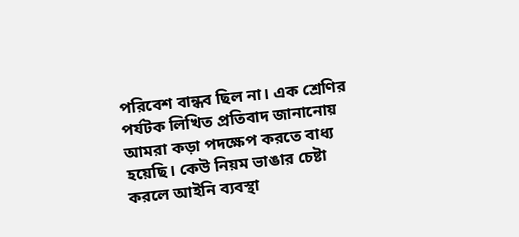পরিবেশ বান্ধব ছিল না। এক শ্রেণির পর্যটক লিখিত প্রতিবাদ জানানোয় আমরা কড়া পদক্ষেপ করতে বাধ্য হয়েছি। কেউ নিয়ম ভাঙার চেষ্টা করলে আইনি ব্যবস্থা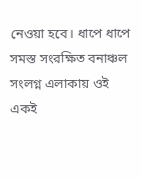নেওয়া হবে। ধাপে ধাপে সমস্ত সংরক্ষিত বনাঞ্চল সংলগ্ন এলাকায় ওই একই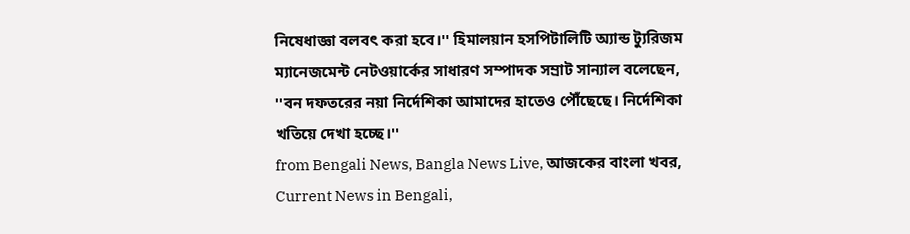নিষেধাজ্ঞা বলবৎ করা হবে।'' হিমালয়ান হসপিটালিটি অ্যান্ড ট্যুরিজম ম্যানেজমেন্ট নেটওয়ার্কের সাধারণ সম্পাদক সম্রাট সান্যাল বলেছেন, ''বন দফতরের নয়া নির্দেশিকা আমাদের হাতেও পৌঁছেছে। নির্দেশিকা খতিয়ে দেখা হচ্ছে।''
from Bengali News, Bangla News Live, আজকের বাংলা খবর, Current News in Bengali,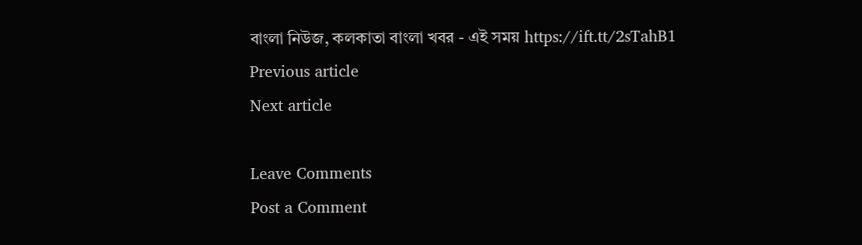বাংলা নিউজ, কলকাতা বাংলা খবর - এই সময় https://ift.tt/2sTahB1
Previous article
Next article

Leave Comments
Post a Comment